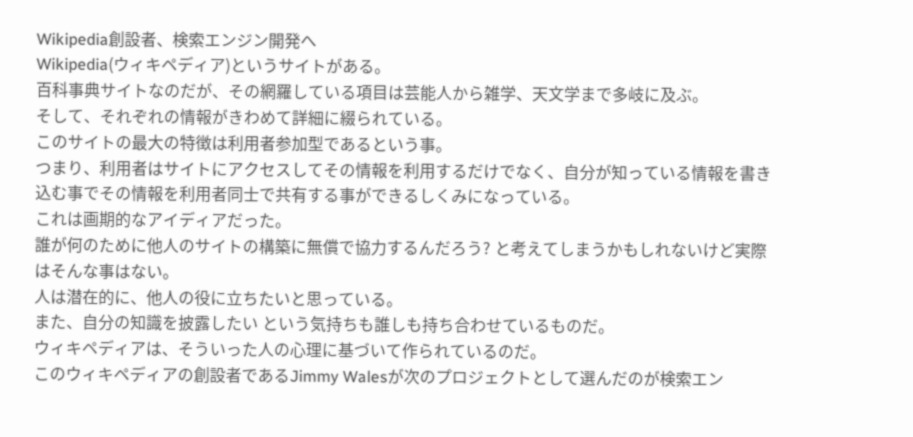Wikipedia創設者、検索エンジン開発へ
Wikipedia(ウィキペディア)というサイトがある。
百科事典サイトなのだが、その網羅している項目は芸能人から雑学、天文学まで多岐に及ぶ。
そして、それぞれの情報がきわめて詳細に綴られている。
このサイトの最大の特徴は利用者参加型であるという事。
つまり、利用者はサイトにアクセスしてその情報を利用するだけでなく、自分が知っている情報を書き込む事でその情報を利用者同士で共有する事ができるしくみになっている。
これは画期的なアイディアだった。
誰が何のために他人のサイトの構築に無償で協力するんだろう? と考えてしまうかもしれないけど実際はそんな事はない。
人は潜在的に、他人の役に立ちたいと思っている。
また、自分の知識を披露したい という気持ちも誰しも持ち合わせているものだ。
ウィキペディアは、そういった人の心理に基づいて作られているのだ。
このウィキペディアの創設者であるJimmy Walesが次のプロジェクトとして選んだのが検索エン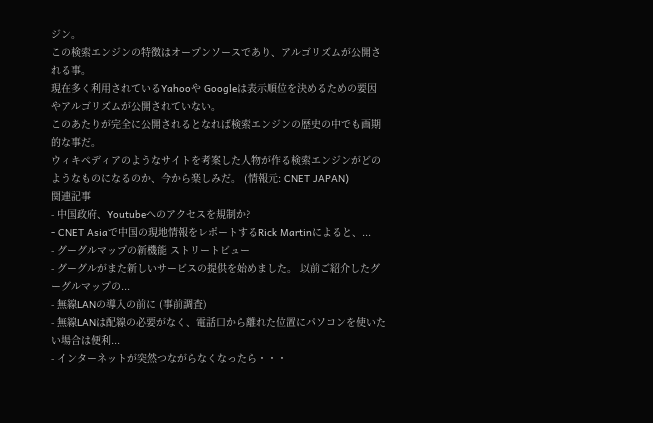ジン。
この検索エンジンの特徴はオープンソースであり、アルゴリズムが公開される事。
現在多く利用されているYahooや Googleは表示順位を決めるための要因やアルゴリズムが公開されていない。
このあたりが完全に公開されるとなれば検索エンジンの歴史の中でも画期的な事だ。
ウィキペディアのようなサイトを考案した人物が作る検索エンジンがどのようなものになるのか、今から楽しみだ。 (情報元: CNET JAPAN)
関連記事
- 中国政府、Youtubeへのアクセスを規制か?
- CNET Asiaで中国の現地情報をレポートするRick Martinによると、...
- グーグルマップの新機能 ストリートビュー
- グーグルがまた新しいサービスの提供を始めました。 以前ご紹介したグーグルマップの...
- 無線LANの導入の前に (事前調査)
- 無線LANは配線の必要がなく、電話口から離れた位置にパソコンを使いたい場合は便利...
- インターネットが突然つながらなくなったら・・・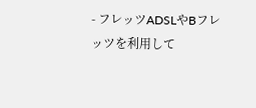- フレッツADSLやBフレッツを利用して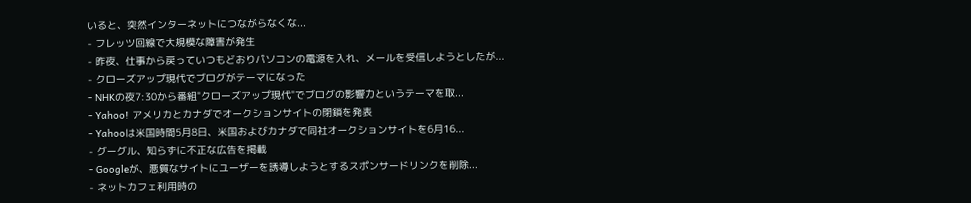いると、突然インターネットにつながらなくな...
- フレッツ回線で大規模な障害が発生
- 昨夜、仕事から戻っていつもどおりパソコンの電源を入れ、メールを受信しようとしたが...
- クローズアップ現代でブログがテーマになった
- NHKの夜7:30から番組"クローズアップ現代"でブログの影響力というテーマを取...
- Yahoo! アメリカとカナダでオークションサイトの閉鎖を発表
- Yahooは米国時間5月8日、米国およびカナダで同社オークションサイトを6月16...
- グーグル、知らずに不正な広告を掲載
- Googleが、悪質なサイトにユーザーを誘導しようとするスポンサードリンクを削除...
- ネットカフェ利用時の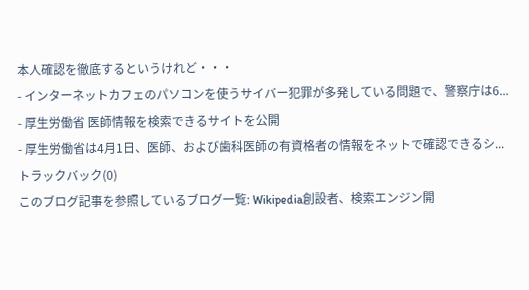本人確認を徹底するというけれど・・・
- インターネットカフェのパソコンを使うサイバー犯罪が多発している問題で、警察庁は6...
- 厚生労働省 医師情報を検索できるサイトを公開
- 厚生労働省は4月1日、医師、および歯科医師の有資格者の情報をネットで確認できるシ...
トラックバック(0)
このブログ記事を参照しているブログ一覧: Wikipedia創設者、検索エンジン開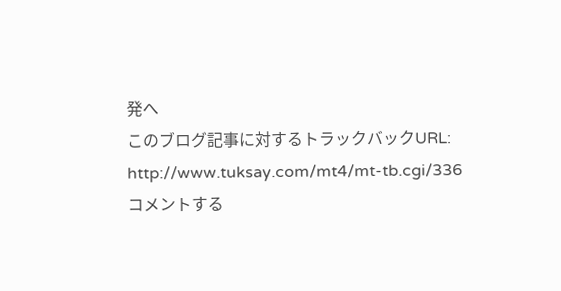発へ
このブログ記事に対するトラックバックURL: http://www.tuksay.com/mt4/mt-tb.cgi/336
コメントする